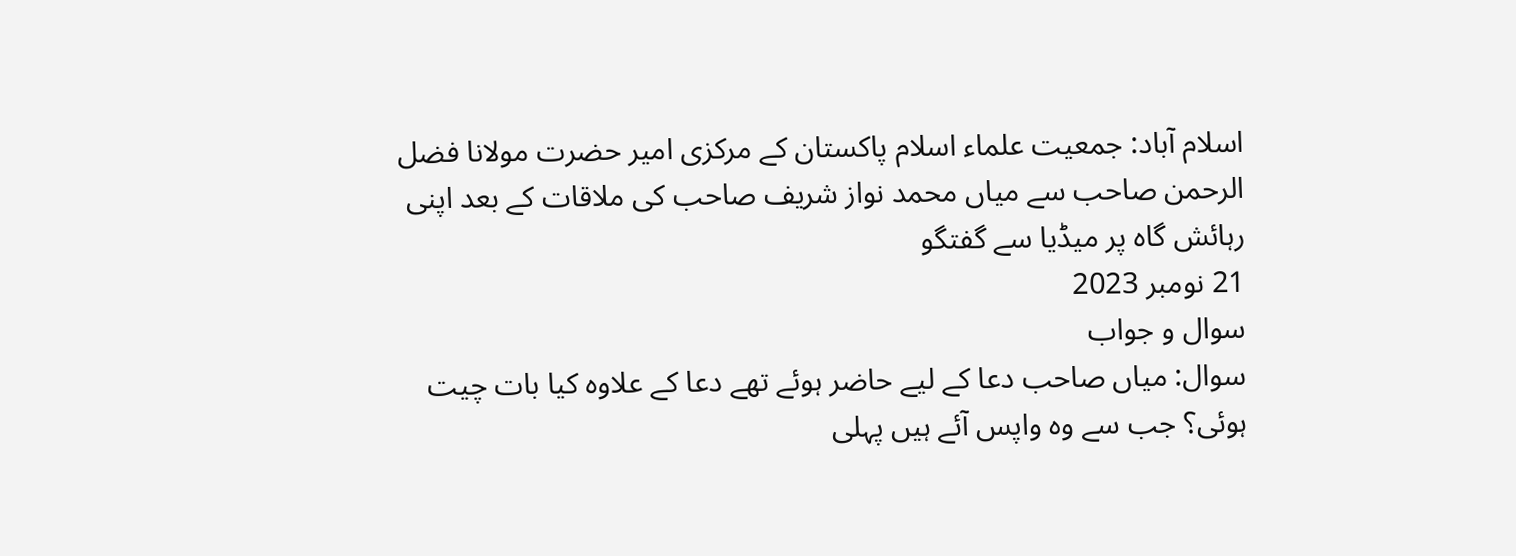اسلام آباد: جمعیت علماء اسلام پاکستان کے مرکزی امیر حضرت مولانا فضل الرحمن صاحب سے میاں محمد نواز شریف صاحب کی ملاقات کے بعد اپنی رہائش گاہ پر میڈیا سے گفتگو
21 نومبر 2023
سوال و جواب
سوال: میاں صاحب دعا کے لیے حاضر ہوئے تھے دعا کے علاوہ کیا بات چیت ہوئی؟ جب سے وہ واپس آئے ہیں پہلی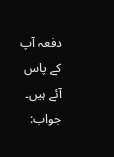دفعہ آپ کے پاس آئے ہیں۔
جواب: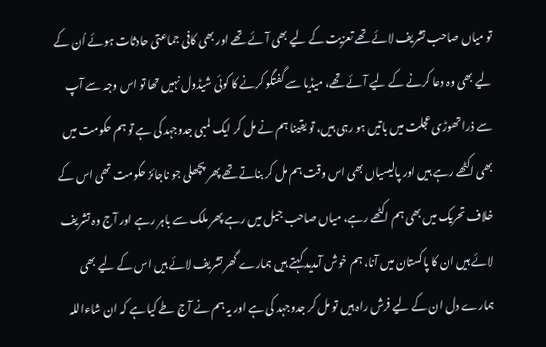تو میاں صاحب تشریف لائے تھے تعزیت کے لیے بھی آئے تھے اور بھی کافی جماعتی حادثات ہوئے اُن کے لیے بھی وہ دعا کرنے کے لیے آئے تھے، میڈیا سے گفتگو کرنے کا کوئی شیڈول نہیں تھا تو اس وجہ سے آپ سے ذرا تھوڑی عجلت میں باتیں ہو رہی ہیں، تو یقینا ہم نے مل کر ایک لمبی جدوجہد کی ہے تو ہم حکومت میں بھی اکٹھے رہے ہیں اور پالیسیاں بھی اس وقت ہم مل کر بناتے تھے پھر پچھلی جو ناجائز حکومت تھی اس کے خلاف تحریک میں بھی ہم اکٹھے رہے، میاں صاحب جیل میں رہے پھر ملک سے باہر رہے اور آج وہ تشریف لائے ہیں ان کا پاکستان میں آنا، ہم خوش آمدید کہتے ہیں ہمارے گھر تشریف لائے ہیں اس کے لیے بھی ہمارے دل ان کے لیے فرش راہ ہیں تو مل کر جدوجہد کی ہے اور یہ ہم نے آج طے کیا ہے کہ ان شاءاللہ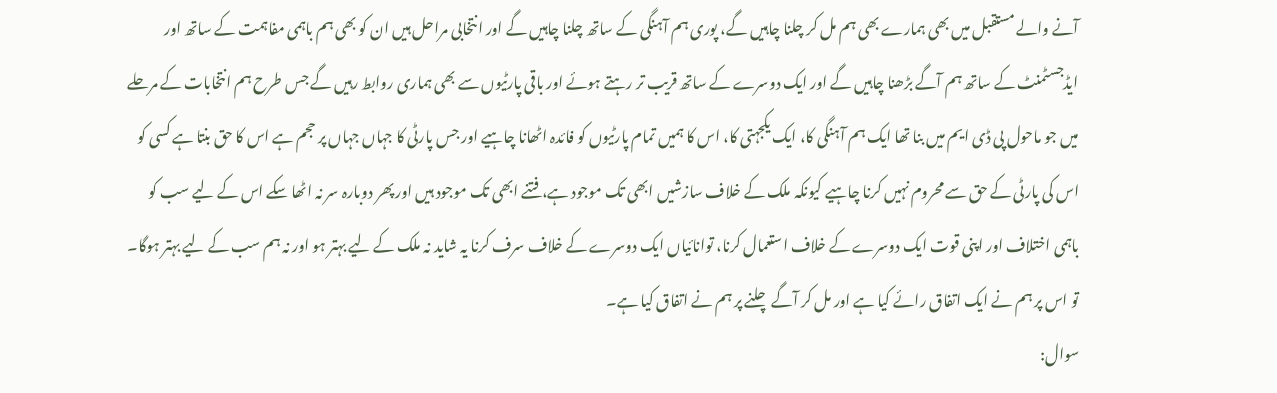آنے والے مستقبل میں بھی ہمارے بھی ہم مل کر چلنا چاہیں گے، پوری ہم آہنگی کے ساتھ چلنا چاہیں گے اور انتخابی مراحل ہیں ان کو بھی ہم باہمی مفاہمت کے ساتھ اور ایڈجسٹمنٹ کے ساتھ ہم آگے بڑھنا چاہیں گے اور ایک دوسرے کے ساتھ قریب تر رہتے ہوئے اور باقی پارٹیوں سے بھی ہماری روابط رہیں گے جس طرح ہم انتخابات کے مرحلے میں جو ماحول پی ڈی ایم میں بنا تھا ایک ہم آہنگی کا، ایک یکجہتی کا، اس کا ہمیں تمام پارٹیوں کو فائدہ اٹھانا چاہیے اور جس پارٹی کا جہاں جہاں پر حجم ہے اس کا حق بنتا ہے کسی کو اس کی پارٹی کے حق سے محروم نہیں کرنا چاہیے کیونکہ ملک کے خلاف سازشیں ابھی تک موجود ہے، فتنے ابھی تک موجود ہیں اور پھر دوبارہ سر نہ اٹھا سکے اس کے لیے سب کو باہمی اختلاف اور اپنی قوت ایک دوسرے کے خلاف استعمال کرنا، توانائیاں ایک دوسرے کے خلاف سرف کرنا یہ شاید نہ ملک کے لیے بہتر ہو اور نہ ہم سب کے لیے بہتر ہوگا۔ تو اس پر ہم نے ایک اتفاق رائے کیا ہے اور مل کر آگے چلنے پر ہم نے اتفاق کیا ہے۔
سوال: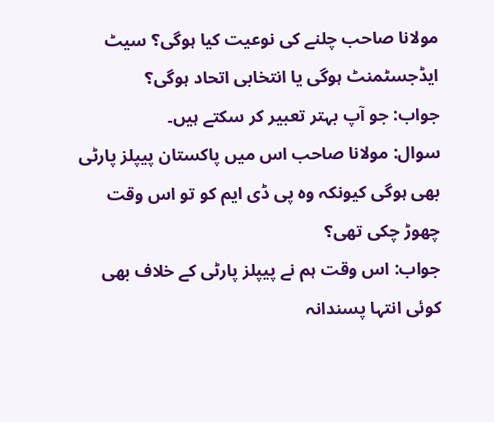مولانا صاحب چلنے کی نوعیت کیا ہوگی؟ سیٹ ایڈجسٹمنٹ ہوگی یا انتخابی اتحاد ہوگی؟
جواب: جو آپ بہتر تعبیر کر سکتے ہیں۔
سوال: مولانا صاحب اس میں پاکستان پیپلز پارٹی بھی ہوگی کیونکہ وہ پی ڈی ایم کو تو اس وقت چھوڑ چکی تھی؟
جواب: اس وقت ہم نے پیپلز پارٹی کے خلاف بھی کوئی انتہا پسندانہ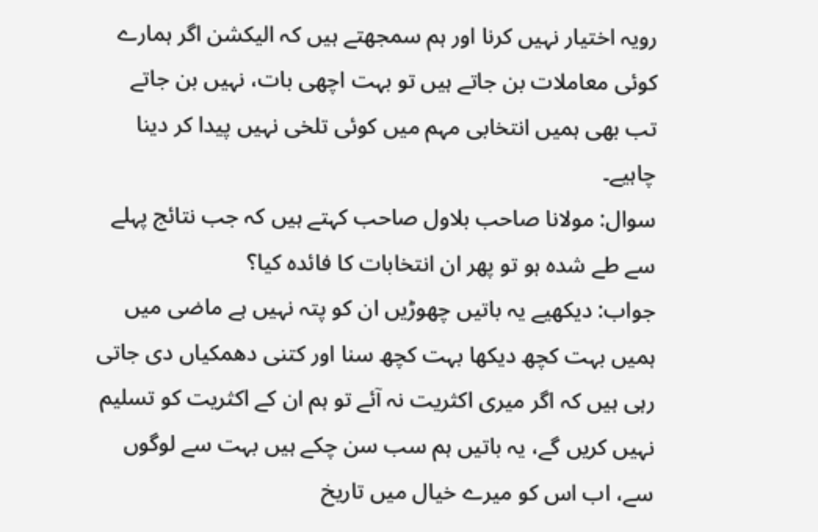رویہ اختیار نہیں کرنا اور ہم سمجھتے ہیں کہ الیکشن اگر ہمارے کوئی معاملات بن جاتے ہیں تو بہت اچھی بات، نہیں بن جاتے تب بھی ہمیں انتخابی مہم میں کوئی تلخی نہیں پیدا کر دینا چاہیے۔
سوال: مولانا صاحب بلاول صاحب کہتے ہیں کہ جب نتائج پہلے سے طے شدہ ہو تو پھر ان انتخابات کا فائدہ کیا؟
جواب: دیکھیے یہ باتیں چھوڑیں ان کو پتہ نہیں ہے ماضی میں ہمیں بہت کچھ دیکھا بہت کچھ سنا اور کتنی دھمکیاں دی جاتی رہی ہیں کہ اگر میری اکثریت نہ آئے تو ہم ان کے اکثریت کو تسلیم نہیں کریں گے، یہ باتیں ہم سب سن چکے ہیں بہت سے لوگوں سے، اب اس کو میرے خیال میں تاریخ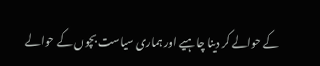کے حوالے کر دینا چاہیے اور ہماری سیاست بچوں کے حوالے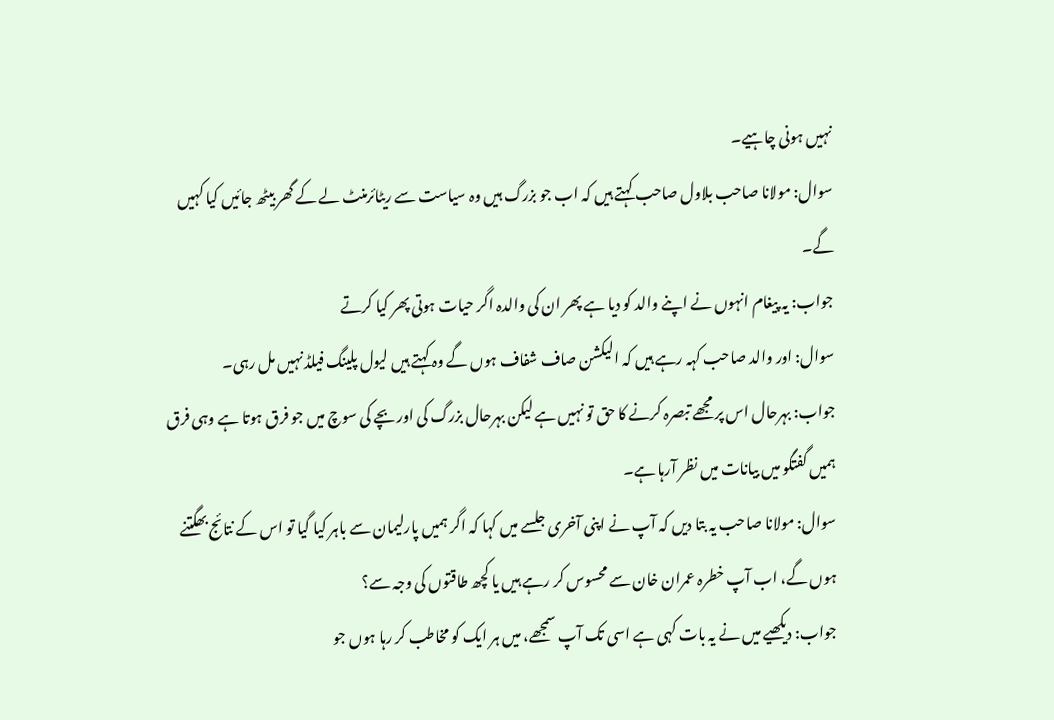نہیں ہونی چاہیے۔
سوال: مولانا صاحب بلاول صاحب کہتے ہیں کہ اب جو بزرگ ہیں وہ سیاست سے ریٹائرمنٹ لے کے گھر بیٹھ جائیں کیا کہیں گے۔
جواب: یہ پیغام انہوں نے اپنے والد کو دیا ہے پھر ان کی والدہ اگر حیات ہوتی پھر کیا کرتے
سوال: اور والد صاحب کہہ رہے ہیں کہ الیکشن صاف شفاف ہوں گے وہ کہتے ہیں لیول پلینگ فیلڈ نہیں مل رہی۔
جواب: بہرحال اس پر مجھے تبصرہ کرنے کا حق تو نہیں ہے لیکن بہرحال بزرگ کی اور بچے کی سوچ میں جو فرق ہوتا ہے وہی فرق ہمیں گفتگو میں بیانات میں نظر آرہا ہے۔
سوال: مولانا صاحب یہ بتا دیں کہ آپ نے اپنی آخری جلسے میں کہا کہ اگر ہمیں پارلیمان سے باہر کیا گیا تو اس کے نتائج بھگتنے ہوں گے، اب آپ خطرہ عمران خان سے محسوس کر رہے ہیں یا کچھ طاقتوں کی وجہ سے؟
جواب: دیکھیے میں نے یہ بات کہی ہے اسی تک آپ سمجھے، میں ہر ایک کو مخاطب کر رہا ہوں جو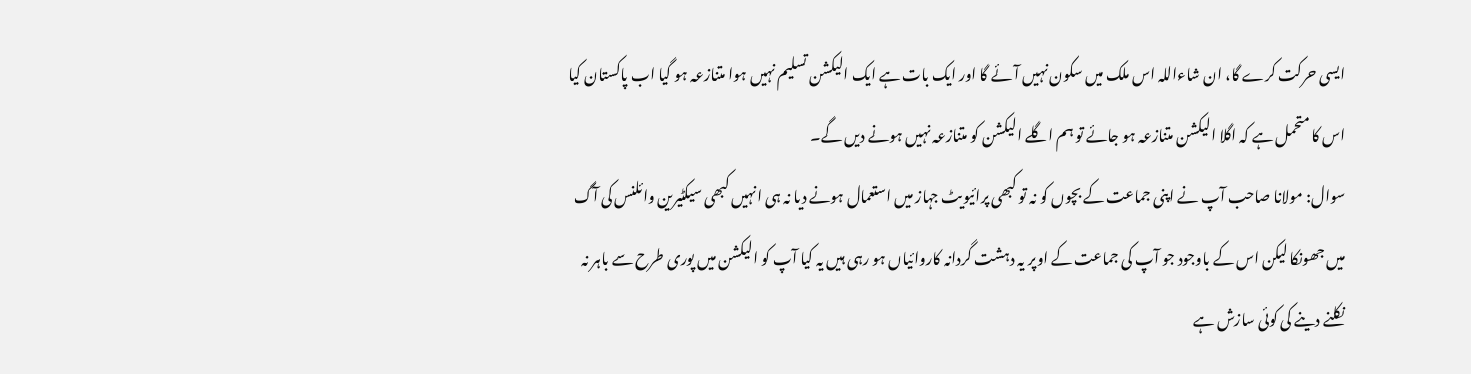ایسی حرکت کرے گا، ان شاءاللہ اس ملک میں سکون نہیں آئے گا اور ایک بات ہے ایک الیکشن تسلیم نہیں ہوا متنازعہ ہو گیا اب پاکستان کیا اس کا متحمل ہے کہ اگلا الیکشن متنازعہ ہو جائے تو ہم اگلے الیکشن کو متنازعہ نہیں ہونے دیں گے۔
سوال: مولانا صاحب آپ نے اپنی جماعت کے بچوں کو نہ تو کبھی پرائیویٹ جہاز میں استعمال ہونے دیا نہ ہی انہیں کبھی سیکٹیرین وائلنس کی آگ میں جھونکا لیکن اس کے باوجود جو آپ کی جماعت کے اوپر یہ دہشت گردانہ کاروائیاں ہو رہی ہیں یہ کیا آپ کو الیکشن میں پوری طرح سے باہر نہ نکلنے دینے کی کوئی سازش ہے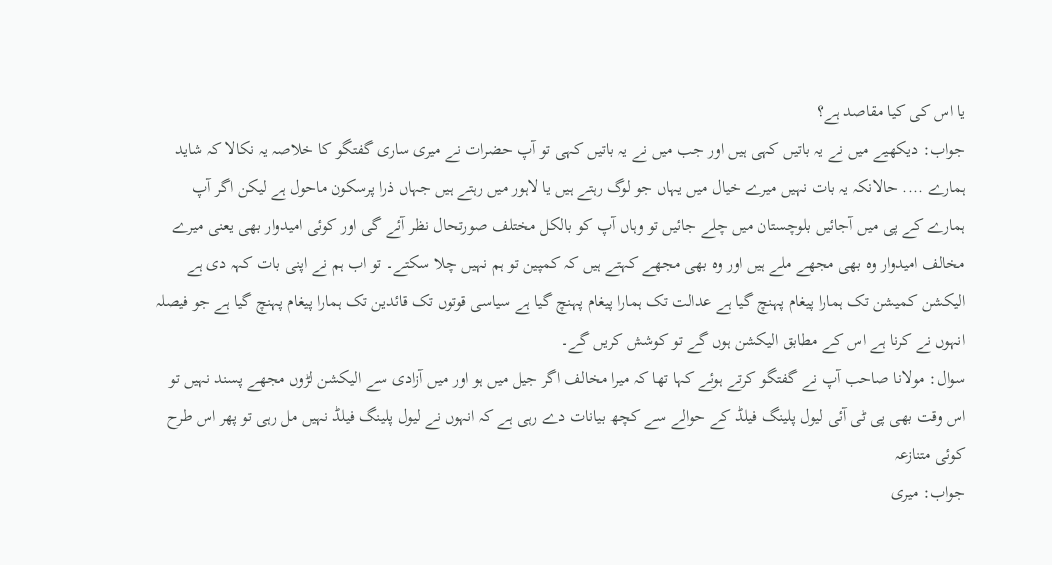یا اس کی کیا مقاصد ہے؟
جواب: دیکھیے میں نے یہ باتیں کہی ہیں اور جب میں نے یہ باتیں کہی تو آپ حضرات نے میری ساری گفتگو کا خلاصہ یہ نکالا کہ شاید ہمارے .... حالانکہ یہ بات نہیں میرے خیال میں یہاں جو لوگ رہتے ہیں یا لاہور میں رہتے ہیں جہاں ذرا پرسکون ماحول ہے لیکن اگر آپ ہمارے کے پی میں آجائیں بلوچستان میں چلے جائیں تو وہاں آپ کو بالکل مختلف صورتحال نظر آئے گی اور کوئی امیدوار بھی یعنی میرے مخالف امیدوار وہ بھی مجھے ملے ہیں اور وہ بھی مجھے کہتے ہیں کہ کمپین تو ہم نہیں چلا سکتے۔ تو اب ہم نے اپنی بات کہہ دی ہے الیکشن کمیشن تک ہمارا پیغام پہنچ گیا ہے عدالت تک ہمارا پیغام پہنچ گیا ہے سیاسی قوتوں تک قائدین تک ہمارا پیغام پہنچ گیا ہے جو فیصلہ انہوں نے کرنا ہے اس کے مطابق الیکشن ہوں گے تو کوشش کریں گے۔
سوال: مولانا صاحب آپ نے گفتگو کرتے ہوئے کہا تھا کہ میرا مخالف اگر جیل میں ہو اور میں آزادی سے الیکشن لڑوں مجھے پسند نہیں تو اس وقت بھی پی ٹی آئی لیول پلینگ فیلڈ کے حوالے سے کچھ بیانات دے رہی ہے کہ انہوں نے لیول پلینگ فیلڈ نہیں مل رہی تو پھر اس طرح کوئی متنازعہ
جواب: میری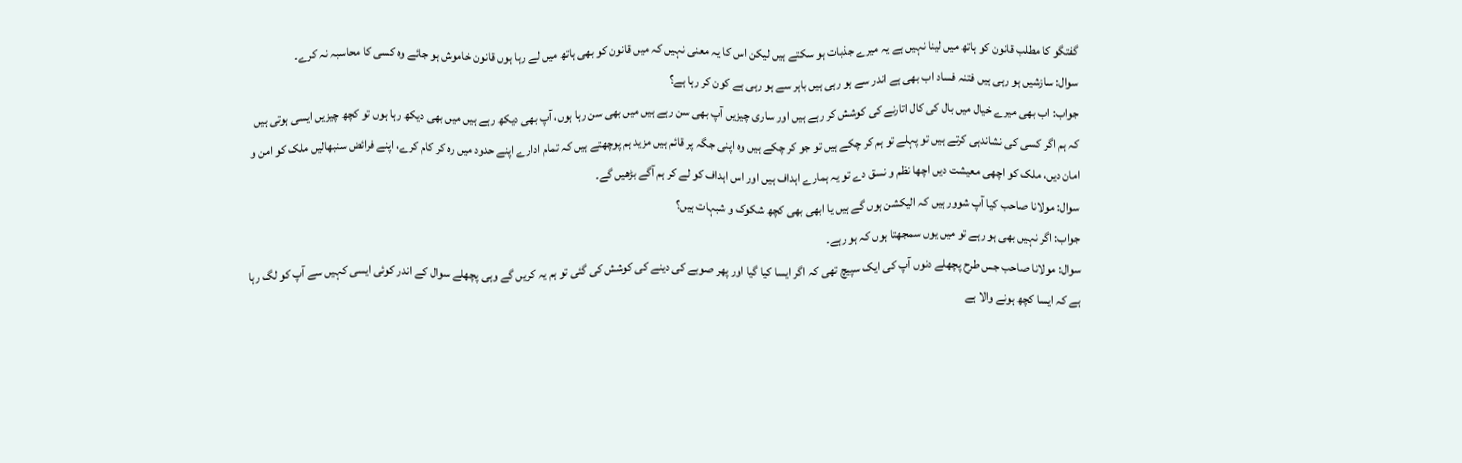گفتگو کا مطلب قانون کو ہاتھ میں لینا نہیں ہے یہ میرے جذبات ہو سکتے ہیں لیکن اس کا یہ معنی نہیں کہ میں قانون کو بھی ہاتھ میں لے رہا ہوں قانون خاموش ہو جائے وہ کسی کا محاسبہ نہ کرے۔
سوال: سازشیں ہو رہی ہیں فتنہ فساد اب بھی ہے اندر سے ہو رہی ہیں باہر سے ہو رہی ہے کون کر رہا ہے؟
جواب: اب بھی میرے خیال میں بال کی کال اتارنے کی کوشش کر رہے ہیں اور ساری چیزیں آپ بھی سن رہے ہیں میں بھی سن رہا ہوں، آپ بھی دیکھ رہے ہیں میں بھی دیکھ رہا ہوں تو کچھ چیزیں ایسی ہوتی ہیں کہ ہم اگر کسی کی نشاندہی کرتے ہیں تو پہلے تو ہم کر چکے ہیں تو جو کر چکے ہیں وہ اپنی جگہ پر قائم ہیں مزید ہم پوچھتے ہیں کہ تمام ادارے اپنے حدود میں رہ کر کام کرے، اپنے فرائض سنبھالیں ملک کو امن و امان دیں، ملک کو اچھی معیشت دیں اچھا نظم و نسق دے تو یہ ہمارے اہداف ہیں اور اس اہداف کو لے کر ہم آگے بڑھیں گے۔
سوال: مولانا صاحب کیا آپ شوور ہیں کہ الیکشن ہوں گے ہیں یا ابھی بھی کچھ شکوک و شبہات ہیں؟
جواب: اگر نہیں بھی ہو رہے تو میں یوں سمجھتا ہوں کہ ہو رہے۔
سوال: مولانا صاحب جس طرح پچھلے دنوں آپ کی ایک سپیچ تھی کہ اگر ایسا کیا گیا اور پھر صوبے کی دینے کی کوشش کی گئی تو ہم یہ کریں گے وہی پچھلے سوال کے اندر کوئی ایسی کہیں سے آپ کو لگ رہا ہے کہ ایسا کچھ ہونے والا ہے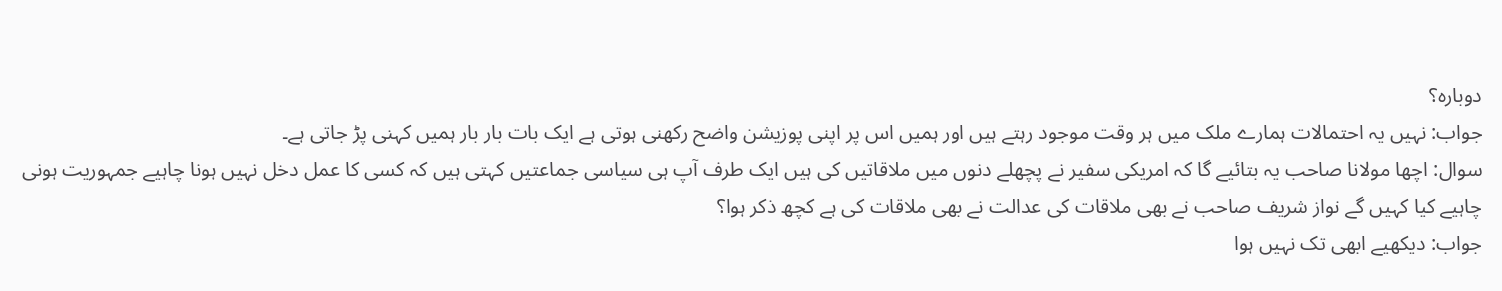دوبارہ؟
جواب: نہیں یہ احتمالات ہمارے ملک میں ہر وقت موجود رہتے ہیں اور ہمیں اس پر اپنی پوزیشن واضح رکھنی ہوتی ہے ایک بات بار بار ہمیں کہنی پڑ جاتی ہے۔
سوال: اچھا مولانا صاحب یہ بتائیے گا کہ امریکی سفیر نے پچھلے دنوں میں ملاقاتیں کی ہیں ایک طرف آپ ہی سیاسی جماعتیں کہتی ہیں کہ کسی کا عمل دخل نہیں ہونا چاہیے جمہوریت ہونی چاہیے کیا کہیں گے نواز شریف صاحب نے بھی ملاقات کی عدالت نے بھی ملاقات کی ہے کچھ ذکر ہوا؟
جواب: دیکھیے ابھی تک نہیں ہوا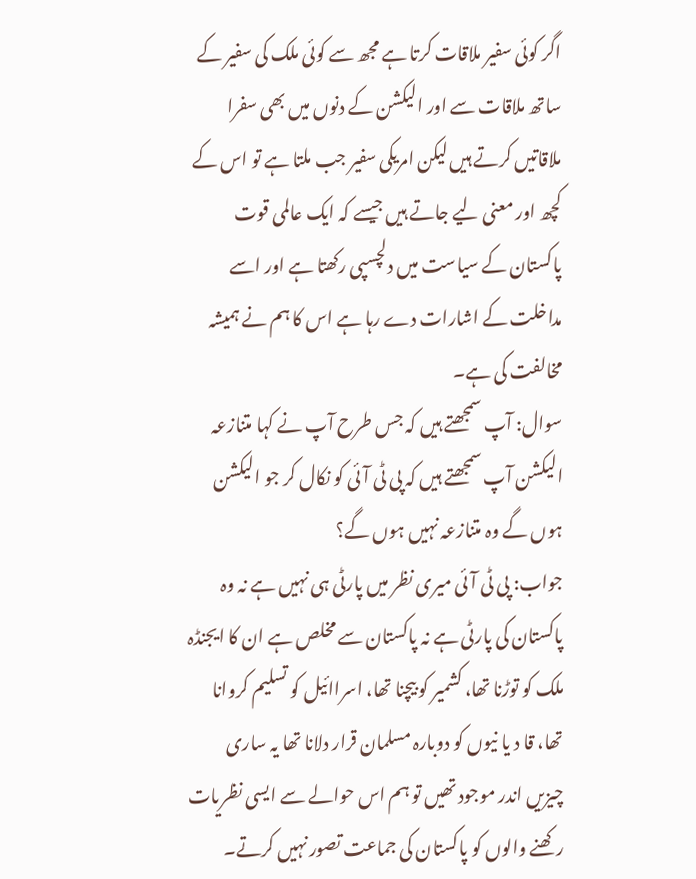اگر کوئی سفیر ملاقات کرتا ہے مجھ سے کوئی ملک کی سفیر کے ساتھ ملاقات سے اور الیکشن کے دنوں میں بھی سفرا ملاقاتیں کرتے ہیں لیکن امریکی سفیر جب ملتا ہے تو اس کے کچھ اور معنی لیے جاتے ہیں جیسے کہ ایک عالمی قوت پاکستان کے سیاست میں دلچسپی رکھتا ہے اور اسے مداخلت کے اشارات دے رہا ہے اس کا ہم نے ہمیشہ مخالفت کی ہے۔
سوال: آپ سمجھتے ہیں کہ جس طرح آپ نے کہا متنازعہ الیکشن آپ سمجھتے ہیں کہ پی ٹی آئی کو نکال کر جو الیکشن ہوں گے وہ متنازعہ نہیں ہوں گے؟
جواب: پی ٹی آئی میری نظر میں پارٹی ہی نہیں ہے نہ وہ پاکستان کی پارٹی ہے نہ پاکستان سے مخلص ہے ان کا ایجنڈہ ملک کو توڑنا تھا، کشمیر کو بیچنا تھا، اسراائیل کو تسلیم کروانا تھا، قا د یا نیوں کو دوبارہ مسلمان قرار دلانا تھا یہ ساری چیزیں اندر موجود تھیں تو ہم اس حوالے سے ایسی نظریات رکھنے والوں کو پاکستان کی جماعت تصور نہیں کرتے۔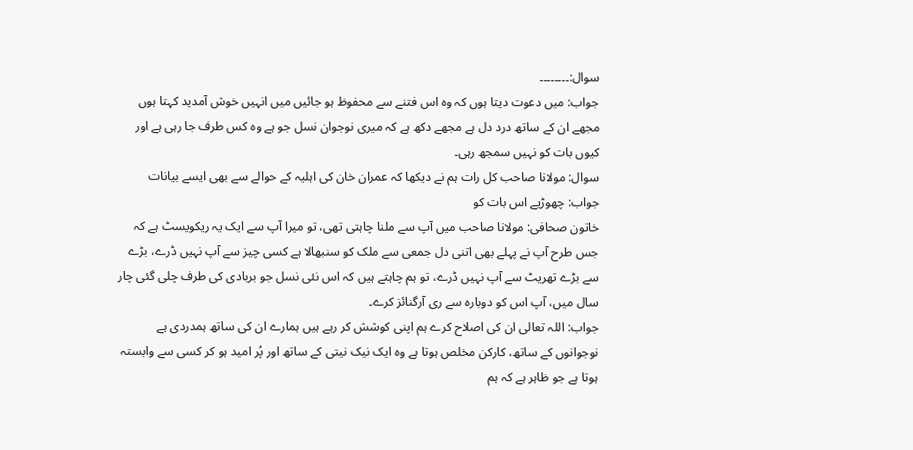سوال:۔۔۔۔۔۔۔۔
جواب: میں دعوت دیتا ہوں کہ وہ اس فتنے سے محفوظ ہو جائیں میں انہیں خوش آمدید کہتا ہوں مجھے ان کے ساتھ درد دل ہے مجھے دکھ ہے کہ میری نوجوان نسل جو ہے وہ کس طرف جا رہی ہے اور کیوں بات کو نہیں سمجھ رہی۔
سوال: مولانا صاحب کل رات ہم نے دیکھا کہ عمران خان کی اہلیہ کے حوالے سے بھی ایسے بیانات
جواب: چھوڑیے اس بات کو
خاتون صحافی: مولانا صاحب میں آپ سے ملنا چاہتی تھی، تو میرا آپ سے ایک یہ ریکویسٹ ہے کہ جس طرح آپ نے پہلے بھی اتنی دل جمعی سے ملک کو سنبھالا ہے کسی چیز سے آپ نہیں ڈرے، بڑے سے بڑے تھریٹ سے آپ نہیں ڈرے، تو ہم چاہتے ہیں کہ اس نئی نسل جو بربادی کی طرف چلی گئی چار سال میں، آپ اس کو دوبارہ سے ری آرگنائز کرے۔
جواب: اللہ تعالی ان کی اصلاح کرے ہم اپنی کوشش کر رہے ہیں ہمارے ان کی ساتھ ہمدردی ہے نوجوانوں کے ساتھ، کارکن مخلص ہوتا ہے وہ ایک نیک نیتی کے ساتھ اور پُر امید ہو کر کسی سے وابستہ ہوتا ہے جو ظاہر ہے کہ ہم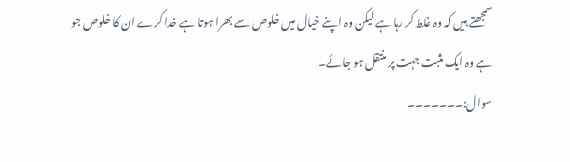سمجھتے ہیں کہ وہ غلط کر رہا ہے لیکن وہ اپنے خیال میں خلوص سے بھرا ہوتا ہے خدا کرے ان کا خلوص جو ہے وہ ایک مثبت جہت پر منتقل ہو جائے۔
سوال:۔۔۔۔۔۔۔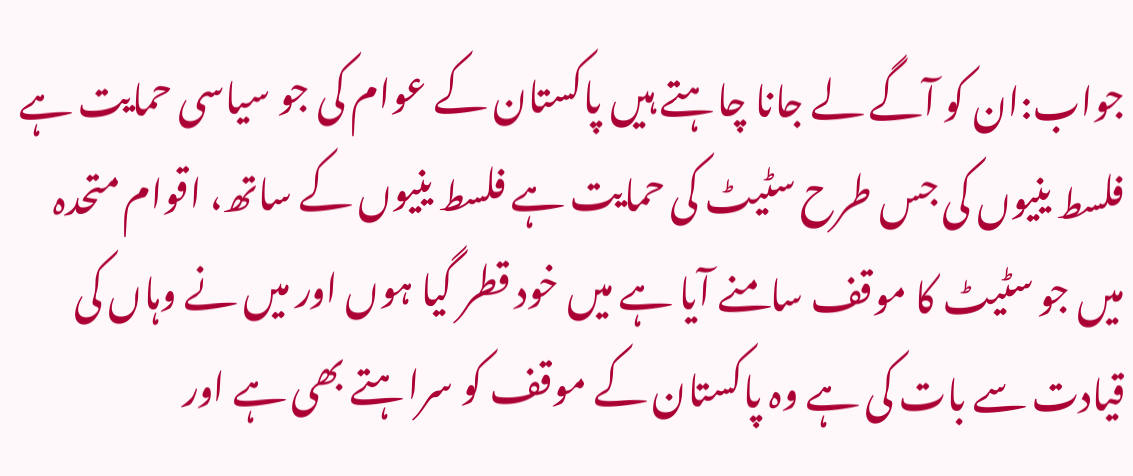جواب:ان کو آگے لے جانا چاہتے ہیں پاکستان کے عوام کی جو سیاسی حمایت ہے فلسط ینیوں کی جس طرح سٹیٹ کی حمایت ہے فلسط ینیوں کے ساتھ، اقوام متحدہ میں جو سٹیٹ کا موقف سامنے آیا ہے میں خود قطر گیا ہوں اور میں نے وہاں کی قیادت سے بات کی ہے وہ پاکستان کے موقف کو سراہتے بھی ہے اور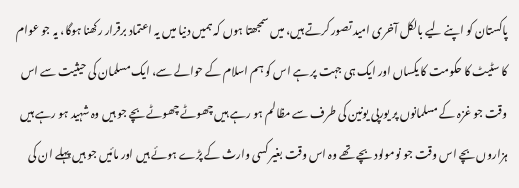پاکستان کو اپنے لیے بالکل آخری امید تصور کرتے ہیں، میں سمجھتا ہوں کہ ہمیں دنیا میں یہ اعتماد برقرار رکھنا ہوگا، یہ جو عوام کا سٹیٹ کا حکومت کا یکساں اور ایک ہی جہت پر ہے اس کو ہم اسلام کے حوالے سے، ایک مسلمان کی حیثیت سے اس وقت جو غزہ کے مسلمانوں پر یورپی یونین کی طرف سے مظالم ہو رہے ہیں چھوٹے چھوٹے بچے جو ہیں وہ شہید ہو رہے ہیں ہزاروں بچے اس وقت جو نومولود بچے تھے وہ اس وقت بغیر کسی وارث کے پڑے ہوئے ہیں اور مائیں جو ہیں پہلے ان کی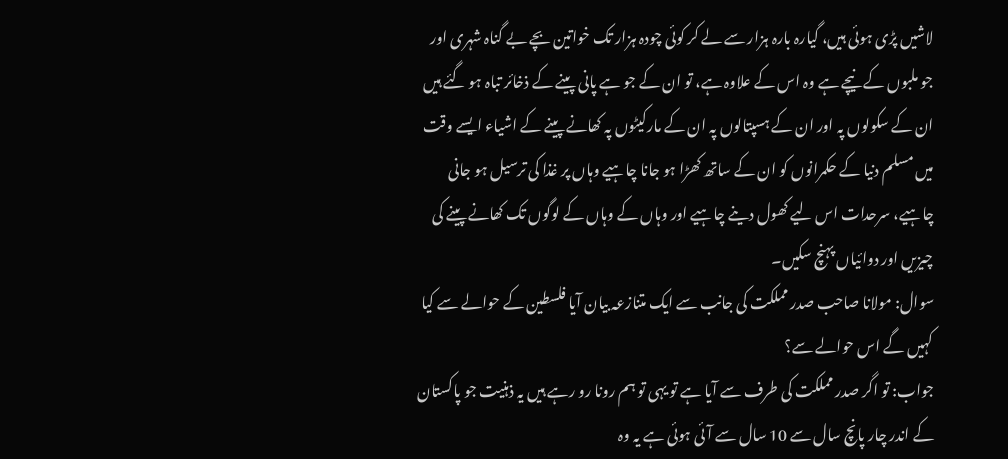لاشیں پڑی ہوئی ہیں، گیارہ بارہ ہزار سے لے کر کوئی چودہ ہزار تک خواتین بچے بے گناہ شہری اور جو ملبوں کے نیچے ہے وہ اس کے علاوہ ہے، تو ان کے جو ہے پانی پینے کے ذخائر تباہ ہو گئے ہیں ان کے سکولوں پہ اور ان کے ہسپتالوں پہ ان کے مارکیٹوں پہ کھانے پینے کے اشیاء ایسے وقت میں مسلم دنیا کے حکمرانوں کو ان کے ساتھ کھڑا ہو جانا چاہیے وہاں پر غذا کی ترسیل ہو جانی چاہیے، سرحدات اس لیے کھول دینے چاہیے اور وہاں کے وہاں کے لوگوں تک کھانے پینے کی چیزیں اور دوائياں پہنچ سکیں۔
سوال: مولانا صاحب صدر مملکت کی جانب سے ایک متنازعہ بیان آیا فلسطین کے حوالے سے کیا کہیں گے اس حوالے سے؟
جواب: تو اگر صدر مملکت کی طرف سے آیا ہے تو یہی تو ہم رونا رو رہے ہیں یہ ذہنیت جو پاکستان کے اندر چار پانچ سال سے 10 سال سے آئی ہوئی ہے یہ وہ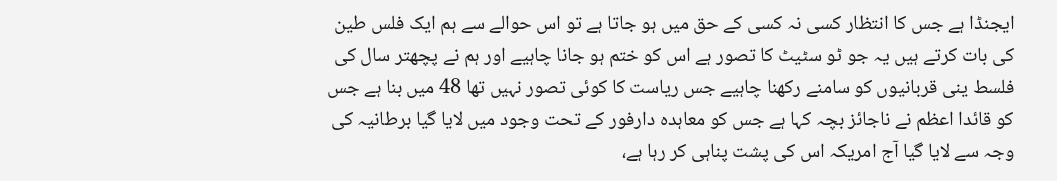ایجنڈا ہے جس کا انتظار کسی نہ کسی کے حق میں ہو جاتا ہے تو اس حوالے سے ہم ایک فلس طین کی بات کرتے ہیں یہ جو ٹو سٹیٹ کا تصور ہے اس کو ختم ہو جانا چاہیے اور ہم نے پچھتر سال کی فلسط ینی قربانیوں کو سامنے رکھنا چاہیے جس ریاست کا کوئی تصور نہیں تھا 48 میں بنا ہے جس کو قائدا اعظم نے ناجائز بچہ کہا ہے جس کو معاہدہ دارفور کے تحت وجود میں لایا گیا برطانیہ کی وجہ سے لایا گیا آج امریکہ اس کی پشت پناہی کر رہا ہے،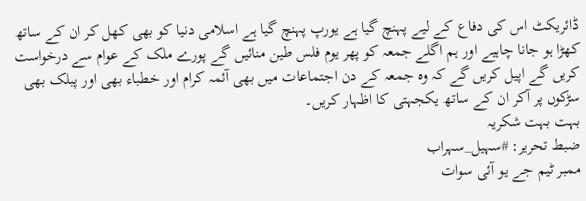ڈائریکٹ اس کی دفاع کے لیے پہنچ گیا ہے یورپ پہنچ گیا ہے اسلامی دنیا کو بھی کھل کر ان کے ساتھ کھڑا ہو جانا چاہیے اور ہم اگلے جمعہ کو پھر یوم فلس طین منائیں گے پورے ملک کے عوام سے درخواست کریں گے اپیل کریں گے کہ وہ جمعہ کے دن اجتماعات میں بھی آئمہ کرام اور خطباء بھی اور پبلک بھی سڑکوں پر آکر ان کے ساتھ یکجہتی کا اظہار کریں۔
بہت بہت شکریہ
ضبط تحریر: #سہیل_سہراب
ممبر ٹیم جے یو آئی سوات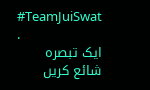#TeamJuiSwat .
ایک تبصرہ شائع کریں